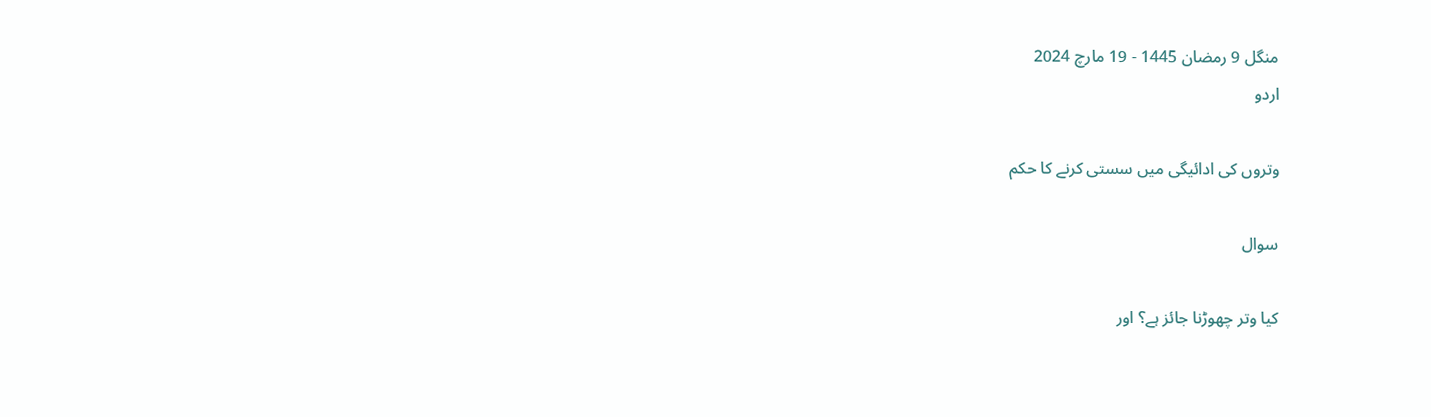منگل 9 رمضان 1445 - 19 مارچ 2024
اردو

وتروں کی ادائیگی میں سستی کرنے کا حکم

سوال

کیا وتر چھوڑنا جائز ہے؟ اور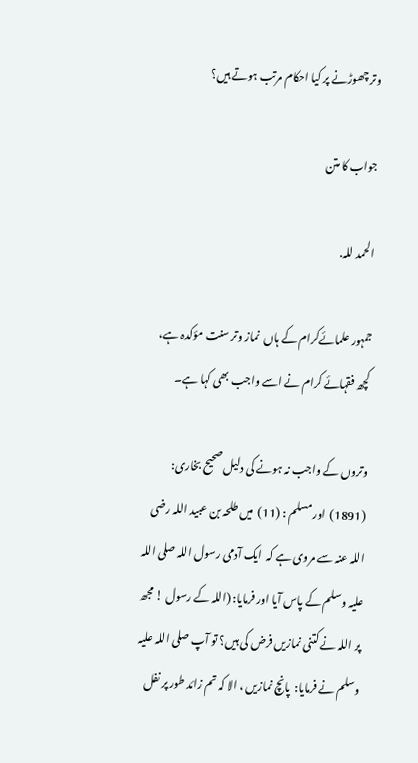وتر چھوڑنے پر کیا احکام مرتب ہوتے ہیں؟

جواب کا متن

الحمد للہ.

جمہور علمائےکرام کے ہاں  نماز وتر سنت مؤکدہ ہے، کچھ فقہائے کرام نے اسے واجب بھی کہا ہے۔

وتروں کے واجب نہ ہونے کی دلیل صحیح بخاری: (1891)  اور مسلم : (11)  میں طلحہ بن عبید اللہ رضی اللہ عنہ سے مروی ہے کہ  ایک آدمی رسول اللہ صلی اللہ علیہ وسلم کے پاس آیا اور فرمایا: (اللہ کے رسول ! مجھ پر اللہ نے کتنی نمازیں فرض کی ہیں؟ تو آپ صلی اللہ علیہ وسلم نے فرمایا:  پانچ نمازیں ، الا کہ تم زائد طور پر نفل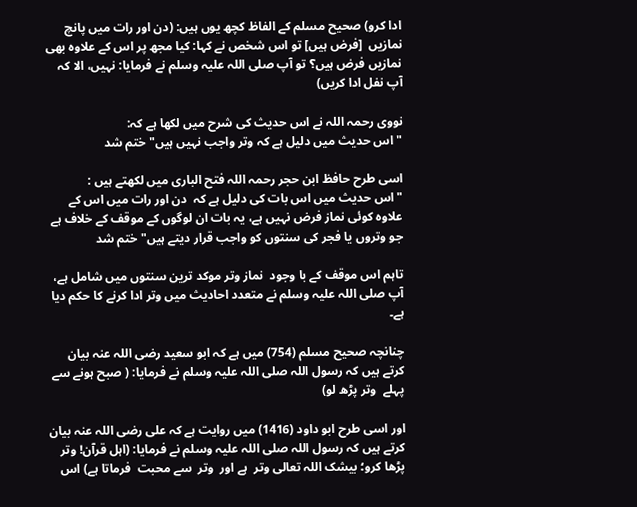ادا کرو) صحیح مسلم کے الفاظ کچھ یوں ہیں: (دن اور رات میں پانچ نمازیں  [فرض ہیں] تو اس شخص نے کہا: کیا مجھ پر اس کے علاوہ بھی نمازیں فرض ہیں؟ تو آپ صلی اللہ علیہ وسلم نے فرمایا: نہیں، الا کہ آپ نفل ادا کریں)

نووی رحمہ اللہ نے اس حدیث کی شرح میں لکھا ہے کہ:
"اس حدیث میں دلیل ہے کہ وتر واجب نہیں ہیں" ختم شد

اسی طرح حافظ ابن حجر رحمہ اللہ فتح الباری میں لکھتے ہیں :
"اس حدیث میں اس بات کی دلیل ہے کہ  دن اور رات میں اس کے علاوہ کوئی نماز فرض نہیں ہے، یہ بات ان لوگوں کے موقف کے خلاف ہے جو وتروں یا فجر کی سنتوں کو واجب قرار دیتے ہیں" ختم شد

تاہم اس موقف کے با وجود  نماز وتر موکد ترین سنتوں میں شامل ہے، آپ صلی اللہ علیہ وسلم نے متعدد احادیث میں وتر ادا کرنے کا حکم دیا ہے۔

چنانچہ صحیح مسلم (754) میں ہے کہ ابو سعید رضی اللہ عنہ بیان کرتے ہیں کہ رسول اللہ صلی اللہ علیہ وسلم نے فرمایا: ( صبح ہونے سے پہلے  وتر پڑھ لو)

اور اسی طرح ابو داود (1416) میں روایت ہے کہ علی رضی اللہ عنہ بیان کرتے ہیں کہ رسول اللہ صلی اللہ علیہ وسلم نے فرمایا: (اہل قرآن! وتر پڑھا کرو؛ بیشک اللہ تعالی وتر  ہے اور  وتر  سے محبت  فرماتا ہے) اس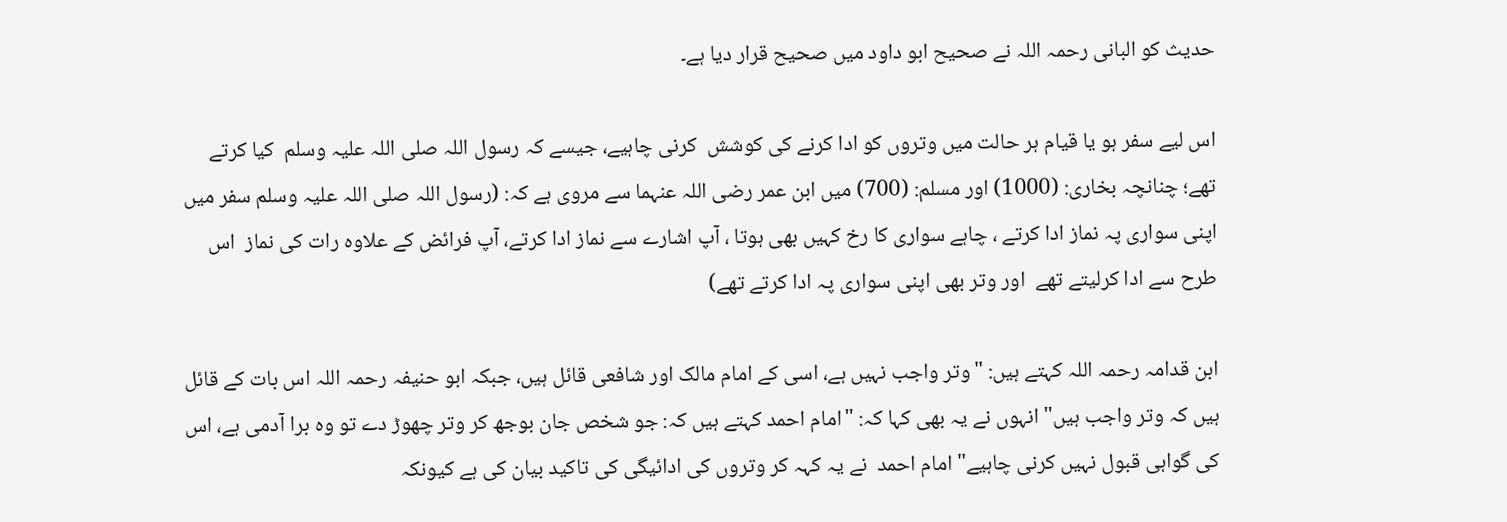حدیث کو البانی رحمہ اللہ نے صحیح ابو داود میں صحیح قرار دیا ہے۔

اس لیے سفر ہو یا قیام ہر حالت میں وتروں کو ادا کرنے کی کوشش  کرنی چاہیے، جیسے کہ رسول اللہ صلی اللہ علیہ وسلم  کیا کرتے تھے؛ چنانچہ بخاری: (1000) اور مسلم: (700) میں ابن عمر رضی اللہ عنہما سے مروی ہے کہ: (رسول اللہ صلی اللہ علیہ وسلم سفر میں اپنی سواری پہ نماز ادا کرتے ، چاہے سواری کا رخ کہیں بھی ہوتا ، آپ اشارے سے نماز ادا کرتے، آپ فرائض کے علاوہ رات کی نماز  اس طرح سے ادا کرلیتے تھے  اور وتر بھی اپنی سواری پہ ادا کرتے تھے)

ابن قدامہ رحمہ اللہ کہتے ہیں: "وتر واجب نہیں ہے، اسی کے امام مالک اور شافعی قائل ہیں، جبکہ ابو حنیفہ رحمہ اللہ اس بات کے قائل ہیں کہ وتر واجب ہیں" انہوں نے یہ بھی کہا کہ: "امام احمد کہتے ہیں کہ: جو شخص جان بوجھ کر وتر چھوڑ دے تو وہ برا آدمی ہے، اس کی گواہی قبول نہیں کرنی چاہیے" امام احمد  نے یہ کہہ کر وتروں کی ادائیگی کی تاکید بیان کی ہے کیونکہ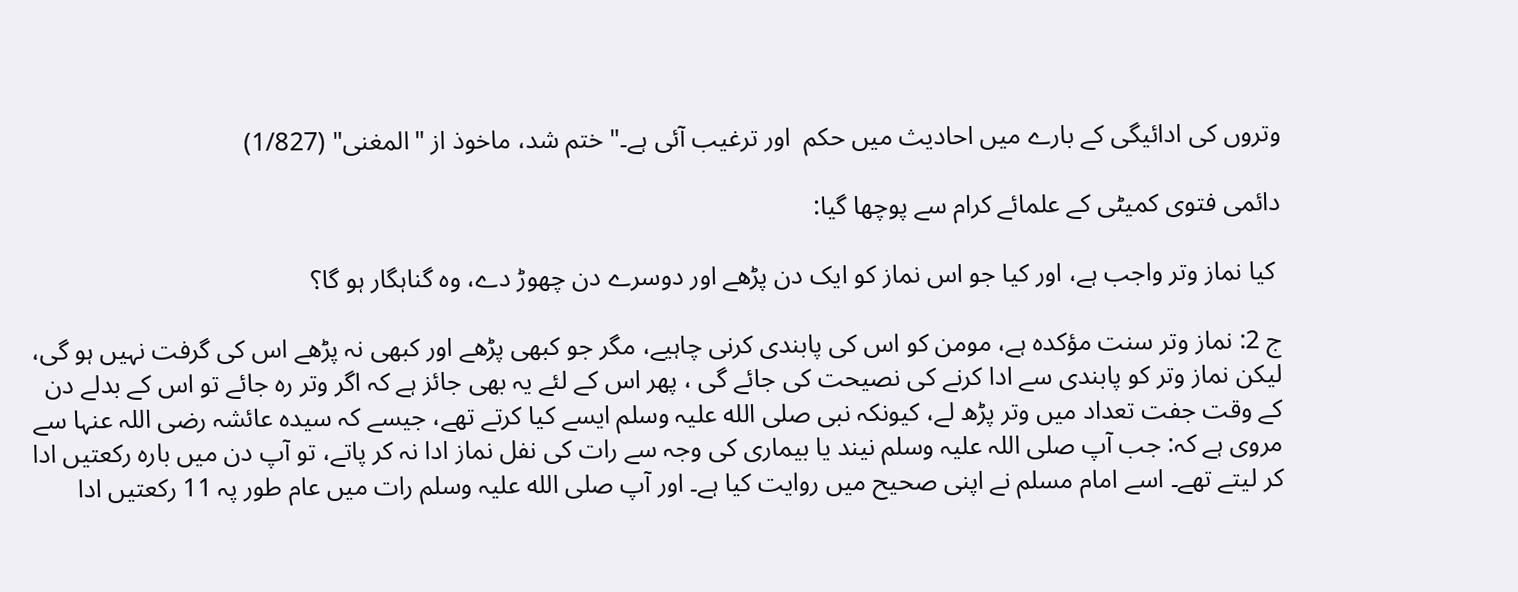وتروں کی ادائیگی کے بارے میں احادیث میں حکم  اور ترغیب آئی ہے۔" ختم شد، ماخوذ از "المغنی" (1/827)

دائمی فتوی کمیٹی کے علمائے کرام سے پوچھا گیا:

 کیا نماز وتر واجب ہے، اور کیا جو اس نماز کو ایک دن پڑھے اور دوسرے دن چھوڑ دے، وہ گناہگار ہو گا؟

ج 2: نماز وتر سنت مؤکدہ ہے، مومن کو اس کی پابندی کرنی چاہیے، مگر جو کبھی پڑھے اور کبھی نہ پڑھے اس کی گرفت نہیں ہو گی، لیکن نماز وتر کو پابندی سے ادا کرنے کی نصیحت کی جائے گی ، پھر اس کے لئے یہ بھی جائز ہے کہ اگر وتر رہ جائے تو اس کے بدلے دن کے وقت جفت تعداد میں وتر پڑھ لے، کیونکہ نبی صلی الله علیہ وسلم ایسے کیا کرتے تھے، جیسے کہ سیدہ عائشہ رضی اللہ عنہا سے مروی ہے کہ: جب آپ صلی اللہ علیہ وسلم نیند یا بیماری کی وجہ سے رات کی نفل نماز ادا نہ کر پاتے، تو آپ دن میں بارہ رکعتیں ادا کر لیتے تھے۔ اسے امام مسلم نے اپنی صحیح میں روایت کیا ہے۔ اور آپ صلی الله علیہ وسلم رات میں عام طور پہ 11 رکعتیں ادا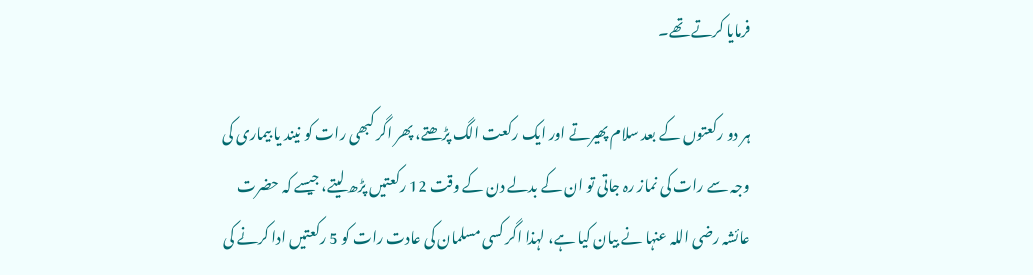فرمایا کرتے تھے۔

ہر دو رکعتوں کے بعد سلام پھیرتے اور ایک رکعت الگ پڑھتے، پھر اگر کبھی رات کو نیند یا بیماری کی وجہ سے رات کی نماز رہ جاتی تو ان کے بدلے دن کے وقت 12 رکعتیں پڑھ لیتے، جیسے کہ حضرت عائشہ رضی اللہ عنہا نے بیان کیا ہے، لہذا اگر کسی مسلمان کی عادت رات کو 5 رکعتیں ادا کرنے کی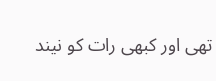تھی اور کبھی رات کو نیند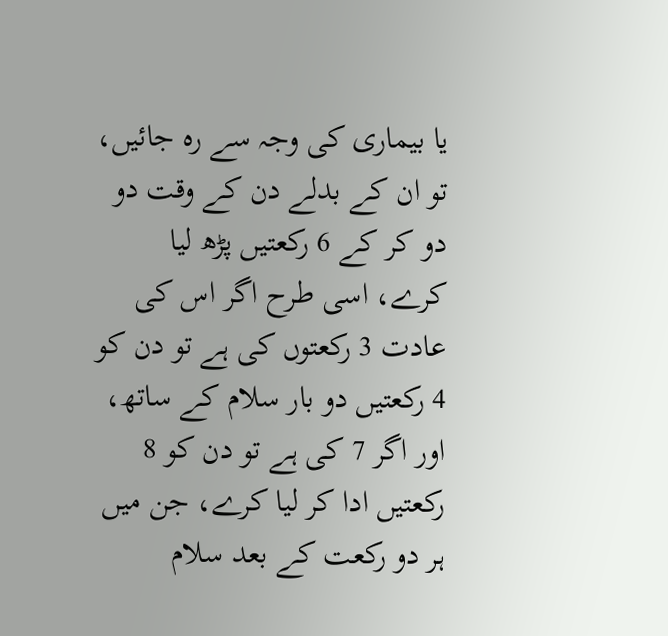یا بیماری کی وجہ سے رہ جائیں، تو ان کے بدلے دن کے وقت دو دو کر کے 6 رکعتیں پڑھ لیا کرے، اسی طرح اگر اس کی عادت 3 رکعتوں کی ہے تو دن کو 4 رکعتیں دو بار سلام کے ساتھ، اور اگر 7 کی ہے تو دن کو 8 رکعتیں ادا کر لیا کرے، جن میں ہر دو رکعت کے بعد سلام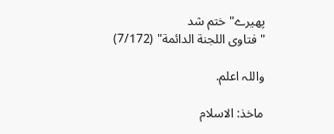پھیرے" ختم شد
"فتاوى اللجنة الدائمة" (7/172)

واللہ اعلم.

ماخذ: الاسلام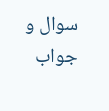سوال و جواب